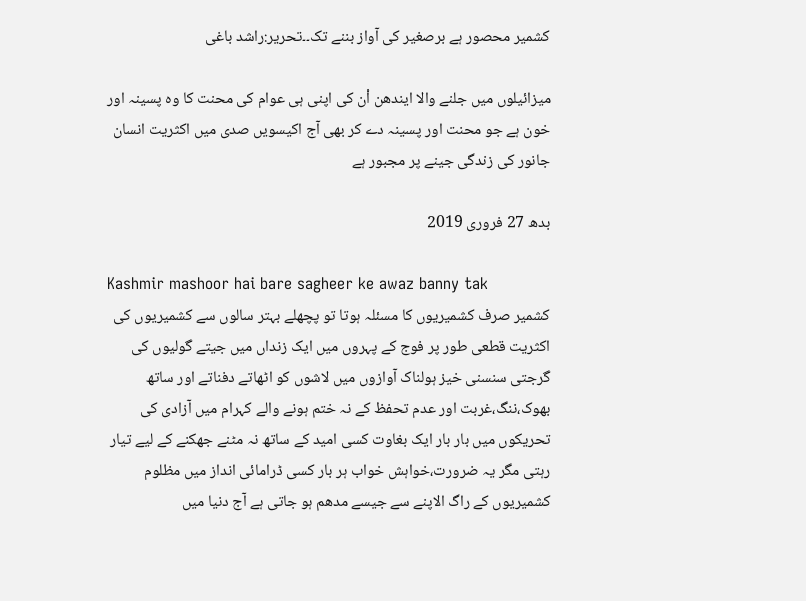کشمیر محصور ہے برصغیر کی آواز بننے تک۔۔تحریر:راشد باغی

میزائیلوں میں جلنے والا ایندھن اْن کی اپنی ہی عوام کی محنت کا وہ پسینہ اور خون ہے جو محنت اور پسینہ دے کر بھی آج اکیسویں صدی میں اکثریت انسان جانور کی زندگی جینے پر مجبور ہے

بدھ 27 فروری 2019

Kashmir mashoor hai bare sagheer ke awaz banny tak
کشمیر صرف کشمیریوں کا مسئلہ ہوتا تو پچھلے بہتر سالوں سے کشمیریوں کی اکثریت قطعی طور پر فوج کے پہروں میں ایک زنداں میں جیتے گولیوں کی گرجتی سنسنی خیز ہولناک آوازوں میں لاشوں کو اٹھاتے دفناتے اور ساتھ بھوک،ننگ،غربت اور عدم تحفظ کے نہ ختم ہونے والے کہرام میں آزادی کی تحریکوں میں بار بار ایک بغاوت کسی امید کے ساتھ نہ مٹنے جھکنے کے لیے تیار رہتی مگر یہ ضرورت،خواہش خواب ہر بار کسی ڈرامائی انداز میں مظلوم کشمیریوں کے راگ الاپنے سے جیسے مدھم ہو جاتی ہے آج دنیا میں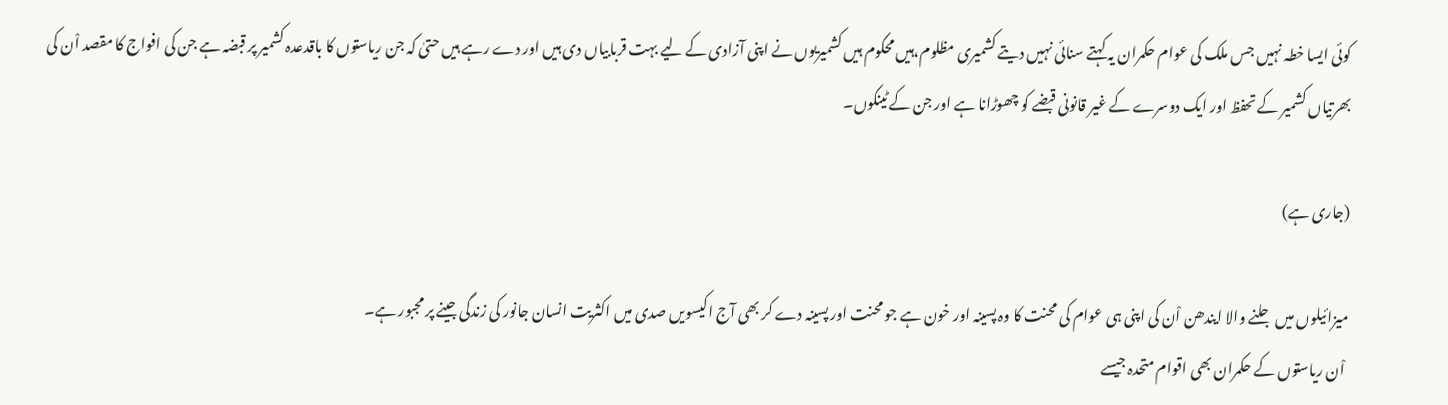کوئی ایسا خطہ نہیں جس ملک کی عوام حکمران یہ کہتے سنائی نہیں دیتے کشمیری مظلوم،ہیں محکوم ہیں کشمیریوں نے اپنی آزادی کے لیے بہت قربابیاں دی ہیں اور دے رہے ہیں حتیٰ کہ جن ریاستوں کا باقدعدہ کشمیر پر قبضہ ہے جن کی افواج کا مقصد اْن کی بھرتیاں کشمیر کے تحفظ اور ایک دوسرے کے غیر قانونی قبضے کو چھوڑانا ہے اور جن کے ٹینکوں۔

(جاری ہے)

میزائیلوں میں جلنے والا ایندھن اْن کی اپنی ہی عوام کی محنت کا وہ پسینہ اور خون ہے جو محنت اور پسینہ دے کر بھی آج اکیسویں صدی میں اکثریت انسان جانور کی زندگی جینے پر مجبور ہے۔
 اْن ریاستوں کے حکمران بھی اقوام متحدہ جیسے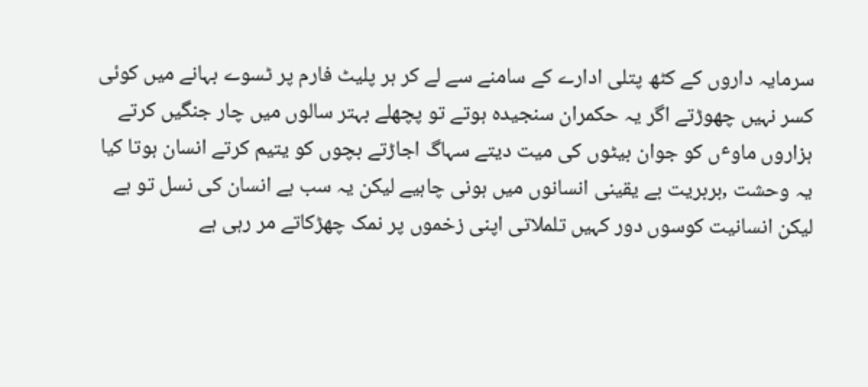سرمایہ داروں کے کٹھ پتلی ادارے کے سامنے سے لے کر ہر پلیٹ فارم پر ٹسوے بہانے میں کوئی کسر نہیں چھوڑتے اگر یہ حکمران سنجیدہ ہوتے تو پچھلے بہتر سالوں میں چار جنگیں کرتے ہزاروں ماوٴں کو جوان بیٹوں کی میت دیتے سہاگ اجاڑتے بچوں کو یتیم کرتے انسان ہوتا کیا یہ وحشت ,بربریت بے یقینی انسانوں میں ہونی چاہیے لیکن یہ سب ہے انسان کی نسل تو ہے لیکن انسانیت کوسوں دور کہیں تلملاتی اپنی زخموں پر نمک چھڑکاتے مر رہی ہے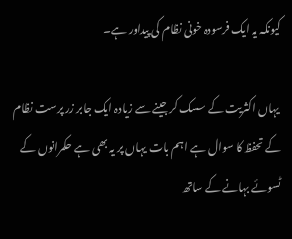کیونکہ یہ ایک فرسودہ خونی نظام کی پیداور ہے۔

 یہاں اکثریت کے سسک کر جینے سے زیادہ ایک جابر زر پرست نظام کے تحفظ کا سوال ہے اہم بات یہاں پر یہ بھی ہے حکمرانوں کے ٹسوئے بہانے کے ساتھ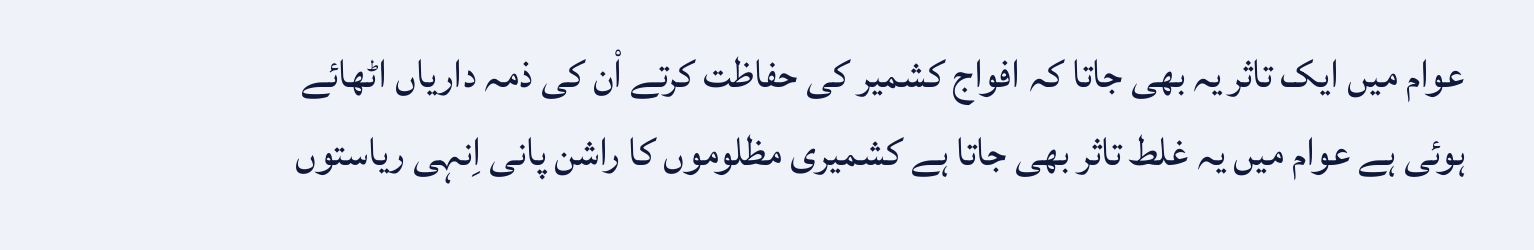عوام میں ایک تاثر یہ بھی جاتا کہ افواج کشمیر کی حفاظت کرتے اْن کی ذمہ داریاں اٹھائے ہوئی ہے عوام میں یہ غلط تاثر بھی جاتا ہے کشمیری مظلوموں کا راشن پانی اِنہی ریاستوں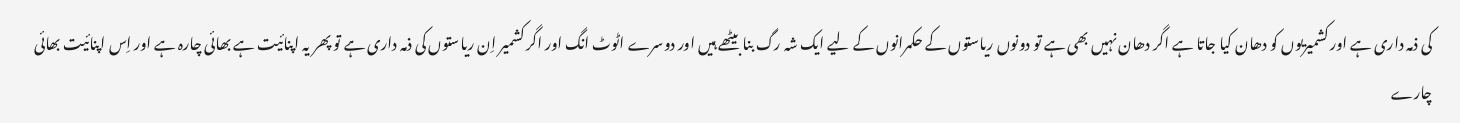کی ذمہ داری ہے اور کشمیریوں کو دھان کیا جاتا ہے اگر دھان نہیں بھی ہے تو دونوں ریاستوں کے حکمرانوں کے لیے ایک شہ رگ بنا بیٹھے ہیں اور دوسرے اٹوٹ انگ اور اگر کشمیر اِن ریاستوں کی ذمہ داری ہے تو پھر یہ اپنائیت ہے بھائی چارہ ہے اور اِس اپنائیت بھائی چارے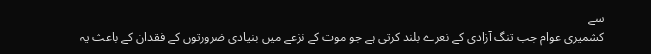سے
کشمیری عوام جب تنگ آزادی کے نعرے بلند کرتی ہے جو موت کے نزعے میں بنیادی ضرورتوں کے فقدان کے باعث یہ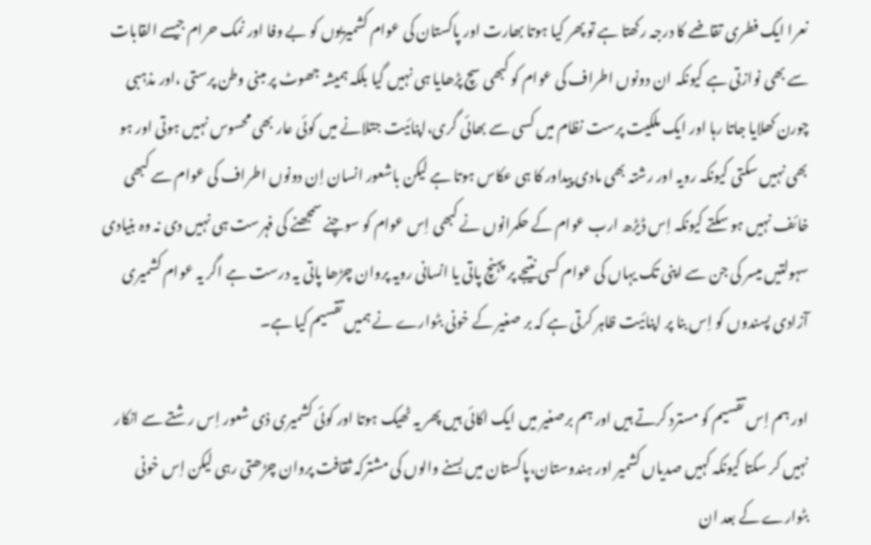نعرا ایک فطری تقاضے کا درجہ رکھتا ہے تو پھر کیا ہوتا بھارت اور پاکستان کی عوام کشمیریوں کو بے وفا اور نمک حرام جیسے القابات سے بھی نوازتی ہے کیونکہ ان دونوں اطراف کی عوام کو کبھی سچ پڑھایا ہی نہیں گیا بلکہ ہمیشہ جھوٹ پر مبنی وطن پرستی ،اور مذہبی چورن کھلایا جاتا رہا اور ایک ملکیت پرست نظام میں کسی سے بھائی گری،اپنائیت جتلانے میں کوئی عار بھی محسوس نہیں ہوتی اور ہو بھی نہیں سکتی کیونکہ رویہ اور رشتہ بھی مادی پیداور کا ہی عکاس ہوتا ہے لیکن باشعور انسان اِن دونوں اطراف کی عوام سے کبھی خائف نہیں ہو سکتے کیونکہ اِس ڈیڑھ ارب عوام کے حکمرانوں نے کبھی اِس عوام کو سوچنے سمجھنے کی فہرست ہی نہیں دی نہ وہ بنیادی سہولتیں میسر کی جن سے اپنی تک یہاں کی عوام کسی نتیجے پر پہنچ پاتی یا انسانی رویہ پروان چڑھا پاتی یہ درست ہے اگر یہ عوام کشمیری آزادی پسندوں کو اِس بنا پر اپنائیت ظاہر کرتی ہے کہ بر صغیر کے خونی بٹوارے نے ہمیں تقسیم کیا ہے۔

اور ہم اِس تقسیم کو مسترد کرتے ہیں اور ہم برصغیر میں ایک اکائی ہیں پھر یہ ٹھیک ہوتا اور کوئی کشمیری ذی شعور اِس رشتے سے انکار نہیں کر سکتا کیونکہ کہیں صدیاں کشمیر اور ہندوستان،پاکستان میں بسنے والوں کی مشترکہ ثقافت پروان چڑھتی رہی لیکن اِس خونی بٹوارے کے بعد ان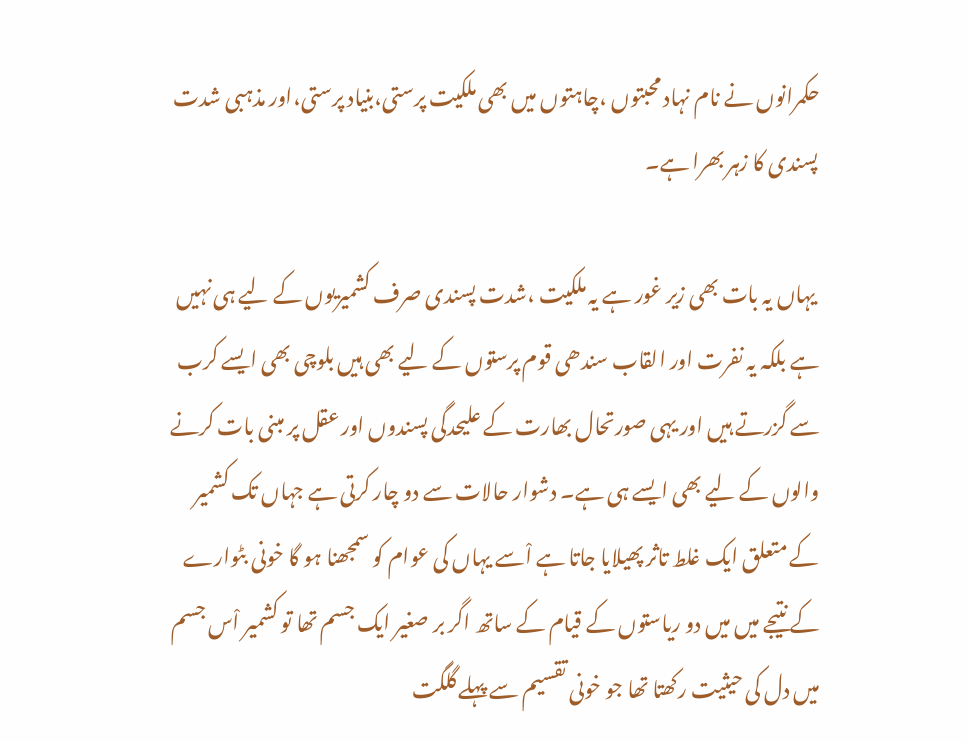حکمرانوں نے نام نہاد محبتوں ،چاہتوں میں بھی ملکیت پرستی،بنیاد پرستی،اور مذہبی شدت پسندی کا زہر بھرا ہے۔

 یہاں یہ بات بھی زیر غور ہے یہ ملکیت ،شدت پسندی صرف کشمیریوں کے لیے ہی نہیں ہے بلکہ یہ نفرت اور القاب سندھی قوم پرستوں کے لیے بھی ہیں بلوچی بھی ایسے کرب سے گزرتے ہیں اور یہی صورتحال بھارت کے علیحدگی پسندوں اور عقل پر مبنی بات کرنے والوں کے لیے بھی ایسے ہی ہے۔ دشوار حالات سے دو چار کرتی ہے جہاں تک کشمیر کے متعلق ایک غلط تاثر پھیلایا جاتا ہے اْسے یہاں کی عوام کو سمجھنا ہو گا خونی بٹوارے کے نتیجے میں میں دو ریاستوں کے قیام کے ساتھ اگر بر صغیر ایک جسم تھا تو کشمیر اْس جسم میں دل کی حیثیت رکھتا تھا جو خونی تقسیم سے پہلے گلگت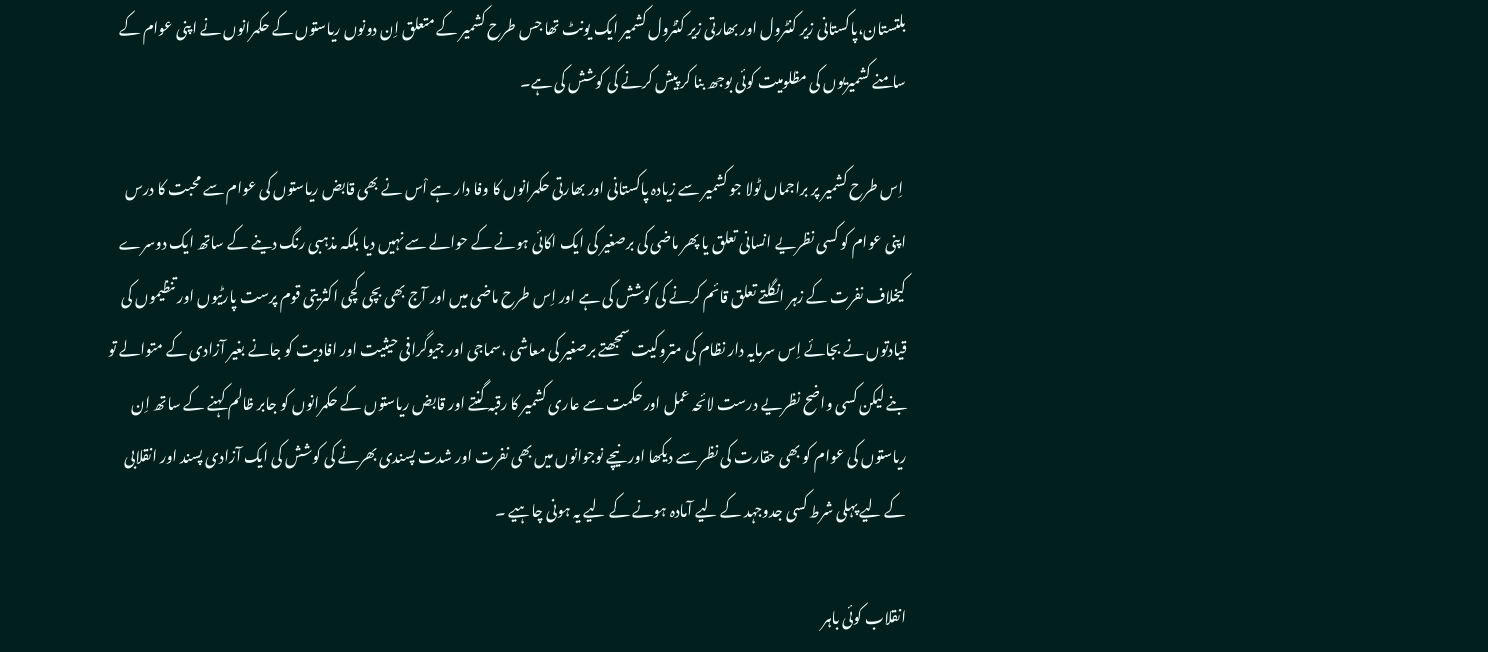بلتستان،پاکستانی زیر کنٹرول اور بھارتی زیر کنٹرول کشمیر ایک یونٹ تھا جس طرح کشمیر کے متعلق اِن دونوں ریاستوں کے حکمرانوں نے اپنی عوام کے سامنے کشمیریوں کی مظلومیت کوئی بوجھ بنا کر پیش کرنے کی کوشش کی ہے۔

 اِس طرح کشمیر پر براجماں ٹولا جو کشمیر سے زیادہ پاکستانی اور بھارتی حکمرانوں کا وفا دار ہے اْس نے بھی قابض ریاستوں کی عوام سے محبت کا درس اپنی عوام کو کسی نظریے انسانی تعلق یا پھر ماضی کی برصغیر کی ایک اکائی ہونے کے حوالے سے نہیں دیا بلکہ مذہبی رنگ دینے کے ساتھ ایک دوسرے کیخلاف نفرت کے زہر انگلتے تعلق قائم کرنے کی کوشش کی ہے اور اِس طرح ماضی میں اور آج بھی بچی کچی اکثریتی قوم پرست پارٹیوں اور تنظیموں کی قیادتوں نے بجائے اِس سرمایہ دار نظام کی متروکیت سمجھتے برصغیر کی معاشی ،سماجی اور جیوگرافی حیثیت اور افادیت کو جانے بغیر آزادی کے متوالے تو بنے لیکن کسی واضح نظریے درست لائحہ عمل اور حکمت سے عاری کشمیر کا رقبہ گنتے اور قابض ریاستوں کے حکمرانوں کو جابر ظالم کہنے کے ساتھ اِن ریاستوں کی عوام کو بھی حقارت کی نظر سے دیکھا اور نیچے نوجوانوں میں بھی نفرت اور شدت پسندی بھرنے کی کوشش کی ایک آزادی پسند اور انقلابی کے لیے پہلی شرط کسی جدوجہد کے لیے آمادہ ہونے کے لیے یہ ہونی چاہیے ۔

انقلاب کوئی باہر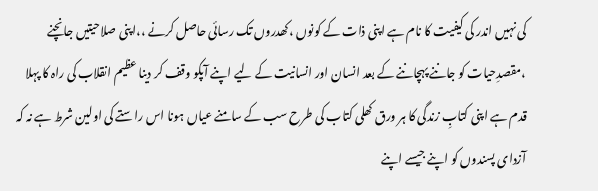کی نہیں اندر کی کیفیت کا نام ہے اپنی ذات کے کونوں ،کھدروں تک رسائی حاصل کرنے ،،اپنی صلاحیتیں جانچنے ،مقصدِحیات کو جاننے پہچاننے کے بعد انسان اور انسانیت کے لیے اپنے آپکو وقف کر دینا عظیم انقلاب کی راہ کا پہلا قدم ہے اپنی کتابِ زندگی کا ہر ورق کھلی کتاب کی طرح سب کے سامنے عیاں ہونا اس راستے کی اولین شرط ہے نہ کہ آزدای پسندوں کو اپنے جیسے اپنے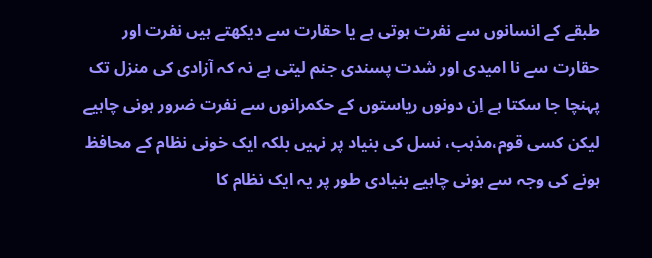طبقے کے انسانوں سے نفرت ہوتی ہے یا حقارت سے دیکھتے ہیں نفرت اور حقارت سے نا امیدی اور شدت پسندی جنم لیتی ہے نہ کہ آزادی کی منزل تک پہنچا جا سکتا ہے اِن دونوں ریاستوں کے حکمرانوں سے نفرت ضرور ہونی چاہیے لیکن کسی قوم،مذہب، نسل کی بنیاد پر نہیں بلکہ ایک خونی نظام کے محافظ ہونے کی وجہ سے ہونی چاہیے بنیادی طور پر یہ ایک نظام کا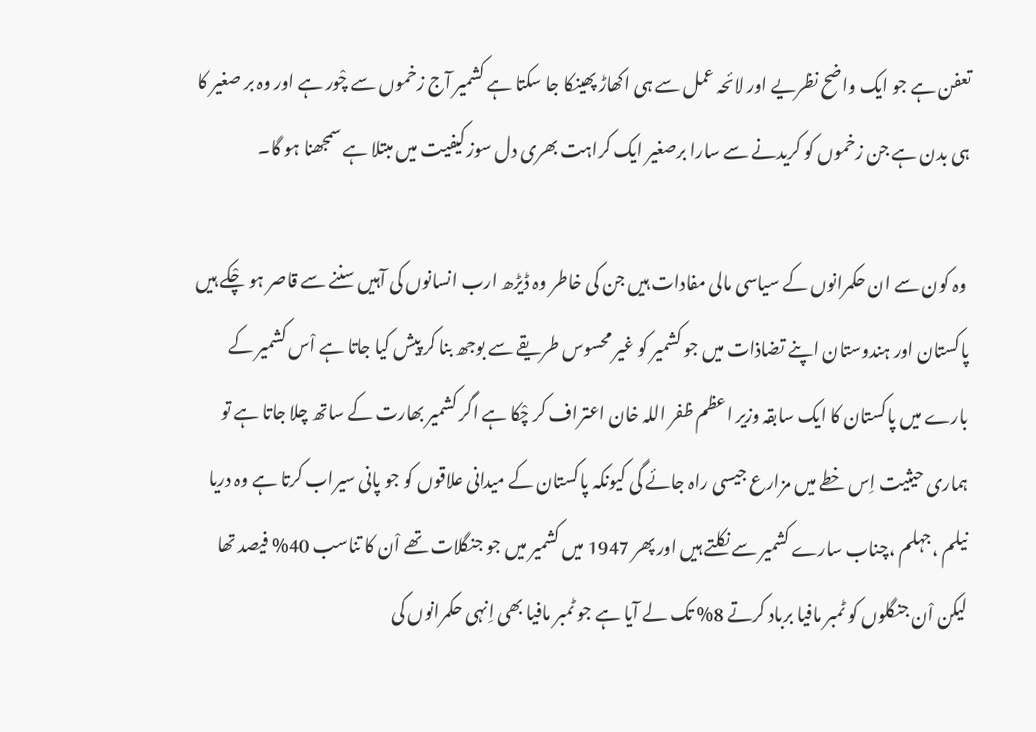تعفن ہے جو ایک واضح نظریے اور لائحہ عمل سے ہی اکھاڑ پھینکا جا سکتا ہے کشمیر آج زخموں سے چْور ہے اور وہ بر صغیر کا ہی بدن ہے جن زخموں کو کریدنے سے سارا برصغیر ایک کراہت بھری دل سوز کیفیت میں مبتلا ہے سمجھنا ہو گا۔

 وہ کون سے ان حکمرانوں کے سیاسی مالی مفادات ہیں جن کی خاطر وہ ڈیڑھ ارب انسانوں کی آہیں سننے سے قاصر ہو چْکے ہیں پاکستان اور ہندوستان اپنے تضاذات میں جو کشمیر کو غیر محسوس طریقے سے بوجھ بنا کر پیش کیا جاتا ہے اْس کشمیر کے بارے میں پاکستان کا ایک سابقہ وزیر اعظم ظفر اللہ خان اعتراف کر چْکا ہے اگر کشمیر بھارت کے ساتھ چلا جاتا ہے تو ہماری حیثیت اِس خطے میں مزارع جیسی راہ جائے گی کیونکہ پاکستان کے میدانی علاقوں کو جو پانی سیراب کرتا ہے وہ دریا نیلم ،جہلم ،چناب سارے کشمیر سے نکلتے ہیں اور پھر 1947 میں کشمیر میں جو جنگلات تھے اْن کا تناسب 40% فیصد تھا لیکن اْن جنگلوں کو ٹمبر مافیا برباد کرتے 8% تک لے آیا ہے جو ٹمبر مافیا بھی اِنہی حکمرانوں کی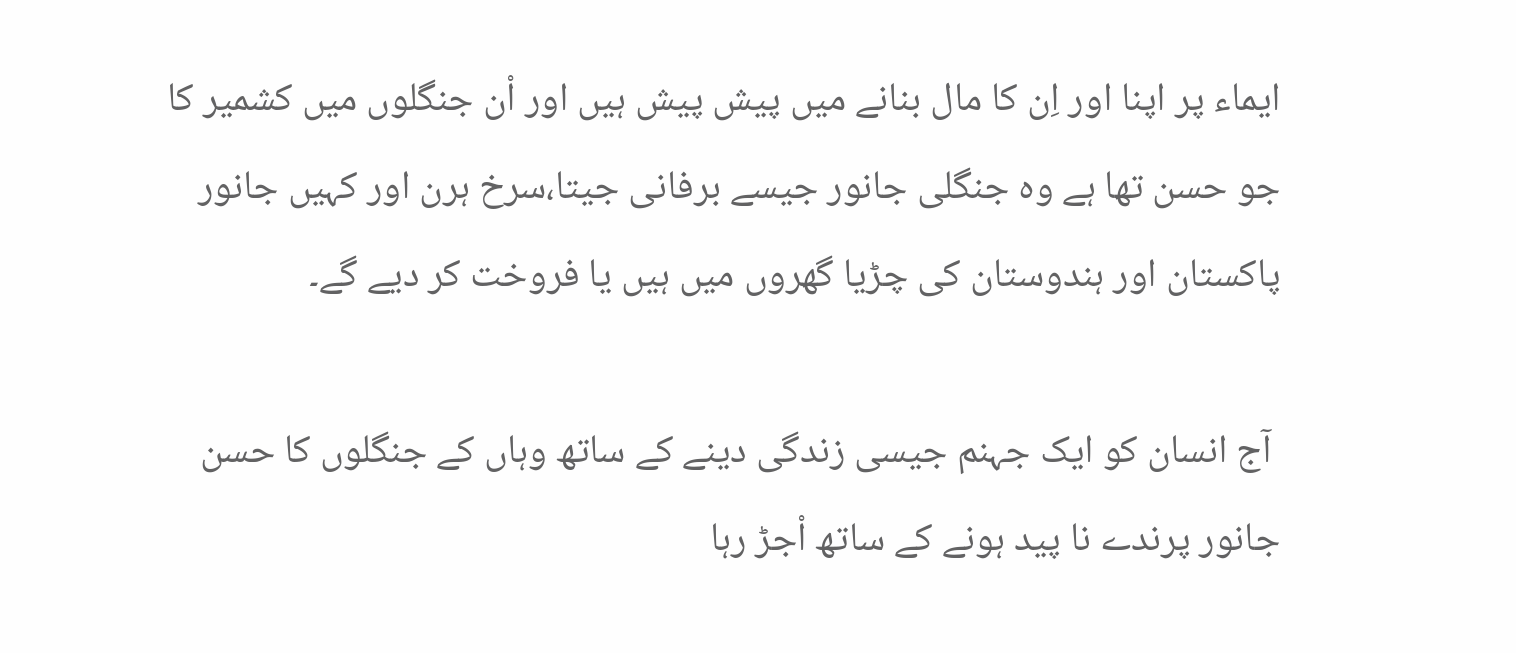ایماء پر اپنا اور اِن کا مال بنانے میں پیش پیش ہیں اور اْن جنگلوں میں کشمیر کا جو حسن تھا ہے وہ جنگلی جانور جیسے برفانی جیتا،سرخ ہرن اور کہیں جانور پاکستان اور ہندوستان کی چڑیا گھروں میں ہیں یا فروخت کر دیے گے۔

 آج انسان کو ایک جہنم جیسی زندگی دینے کے ساتھ وہاں کے جنگلوں کا حسن جانور پرندے نا پید ہونے کے ساتھ اْجڑ رہا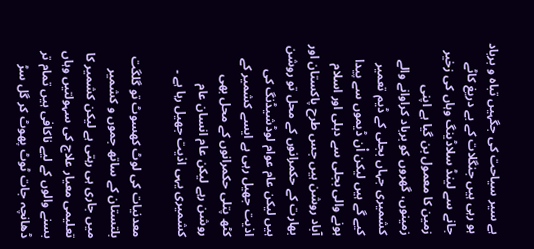ہے سیر سیاحت کی جگہیں تباہ و برباد ہو رہی ہیں جنگلات کے بے دریغ کاٹے جانے سے لینڈ سلاڈینگ وہاں کی زخیر زمین کا معمول بن گیا ہے اپنی زمینوں، گھروں کو برباد کراوانے والے کشمیری جہاں بجلی کے ڈیم تعمیر کیے گے ہیں لیکن اْن ڈیموں سے پیدا ہونے والی بجلی سے دہلی اور اسلام آباد روشن ہیں جس طرح پاکستان اور بھارت کے حکمرانوں کے محل تو روشن ہیں لیکن عام عوام لوڈشیڈنگ کی اذیت جھیل رہی ہے ایسے کشمیر کے کٹھ پتلی حکمرانوں کے محل بھی روشن رہے لیکن عام انسان عام کشمیری یہی اذیت جھیل رہا ہے ۔

معدنیات کی لوٹ کھسوٹ تو گلگت بلتستان کے ساتھ جموں و کشمیر میں جاری ہی رہتی ہے لیکن کشمیر کا تعلیمی معیار علاج کی سہولتیں وہاں بسنے والوں کے لیے ناکافی ہیں تمام تر ڈھانچہ جات ٹوٹ پھوٹ کر گل سڑ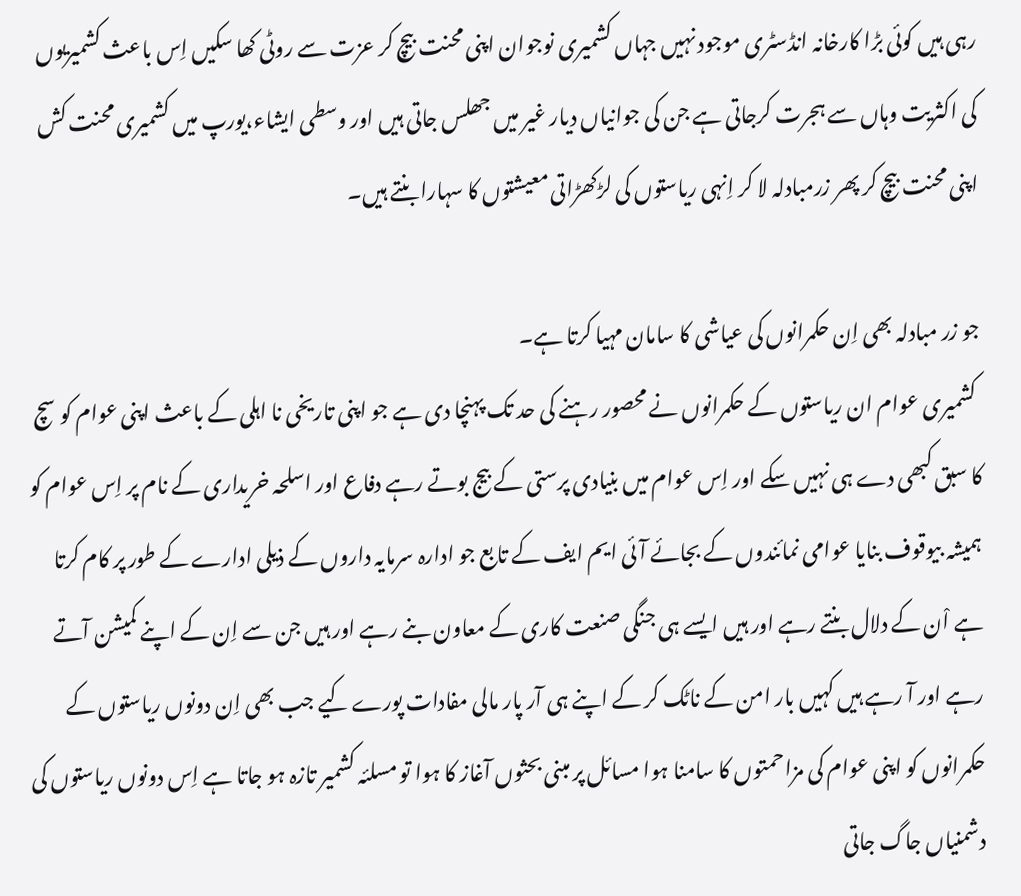رہی ہیں کوئی بڑا کارخانہ انڈسٹری موجود نہیں جہاں کشمیری نوجوان اپنی محنت بیچ کر عزت سے روٹی کھا سکیں اِس باعث کشمیریوں کی اکثریت وہاں سے ہجرت کرجاتی ہے جن کی جوانیاں دیار غیر میں جھلس جاتی ہیں اور وسطی ایشاء،یورپ میں کشمیری محنت کش اپنی محنت بیچ کر پھر زرمبادلہ لا کر اِنہی ریاستوں کی لڑکھڑاتی معیشتوں کا سہارا بنتے ہیں۔

جو زر مبادلہ بھی اِن حکمرانوں کی عیاشی کا سامان مہیا کرتا ہے۔
 کشمیری عوام ان ریاستوں کے حکمرانوں نے محصور رہنے کی حد تک پہنچا دی ہے جو اپنی تاریخی نا اہلی کے باعث اپنی عوام کو سچ کا سبق کبھی دے ہی نہیں سکے اور اِس عوام میں بنیادی پرستی کے بیج بوتے رہے دفاع اور اسلحہ خریداری کے نام پر اِس عوام کو ہمیشہ بیوقوف بنایا عوامی نمائندوں کے بجائے آئی ایم ایف کے تابع جو ادارہ سرمایہ داروں کے ذیلی ادارے کے طور پر کام کرتا ہے اْن کے دلال بنتے رہے اور ہیں ایسے ہی جنگی صنعت کاری کے معاون بنے رہے اور ہیں جن سے اِن کے اپنے کمیشن آتے رہے اور آ رہے ہیں کہیں بار امن کے ناٹک کر کے اپنے ہی آر پار مالی مفادات پورے کیے جب بھی اِن دونوں ریاستوں کے حکمرانوں کو اپنی عوام کی مزاحمتوں کا سامنا ہوا مسائل پر مبنی بحثوں آغاز کا ہوا تو مسلئہ کشمیر تازہ ہو جاتا ہے اِس دونوں ریاستوں کی دشمنیاں جاگ جاتی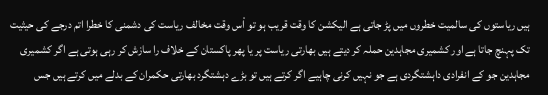ہیں ریاستوں کی سالمیت خطروں میں پڑ جاتی ہے الیکشن کا وقت قریب ہو تو اْس وقت مخالف ریاست کی دشمنی کا خطرا اتم درجے کی حیثیت تک پہنچ جاتا ہے اور کشمیری مجاہدین حملہ کر دیتے ہیں بھارتی ریاست پر یا پھر پاکستان کے خلاف را سازش کر رہی ہوتی ہے اگر کشمیری مجاہدین جو کے انفرادی داہشتگردی ہے جو نہیں کرنی چاہیے اگر کرتے ہیں تو بڑے دہشتگرد بھارتی حکمران کے بدلے میں کرتے ہیں جس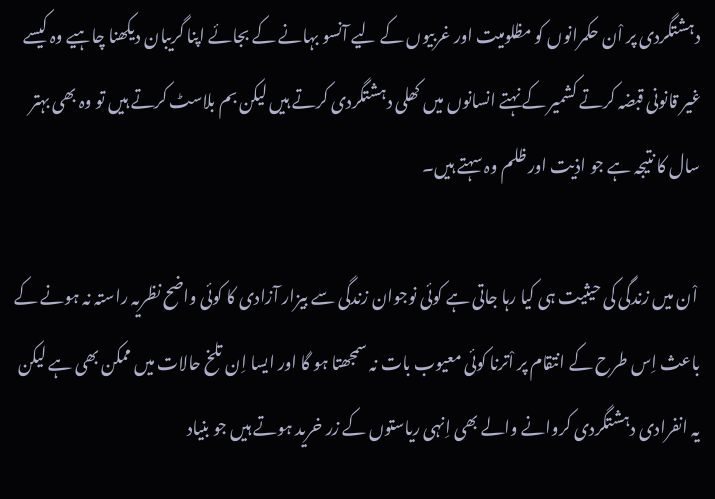دہشتگردی پر اْن حکمرانوں کو مظلومیت اور غربیوں کے لیے آنسو بہانے کے بجائے اپنا گریبان دیکھنا چاہیے وہ کیسے غیر قانونی قبضہ کرتے کشمیر کے نہتے انسانوں میں کھلی دہشتگردی کرتے ہیں لیکن بم بلاسٹ کرتے ہیں تو وہ بھی بہتر سال کا نتیجہ ہے جو اذیت اور ظلم وہ سہتے ہیں۔

 اْن میں زندگی کی حیثیت ہی کیا رہا جاتی ہے کوئی نوجوان زندگی سے بیزار آزادی کا کوئی واضح نظریہ راستہ نہ ہونے کے باعث اِس طرح کے انتقام پر اْترنا کوئی معیوب بات نہ سمجھتا ہو گا اور ایسا اِن تلخ حالات میں ممکن بھی ہے لیکن یہ انفرادی دہشتگردی کروانے والے بھی اِنہی ریاستوں کے زر خرید ہوتے ہیں جو بنیاد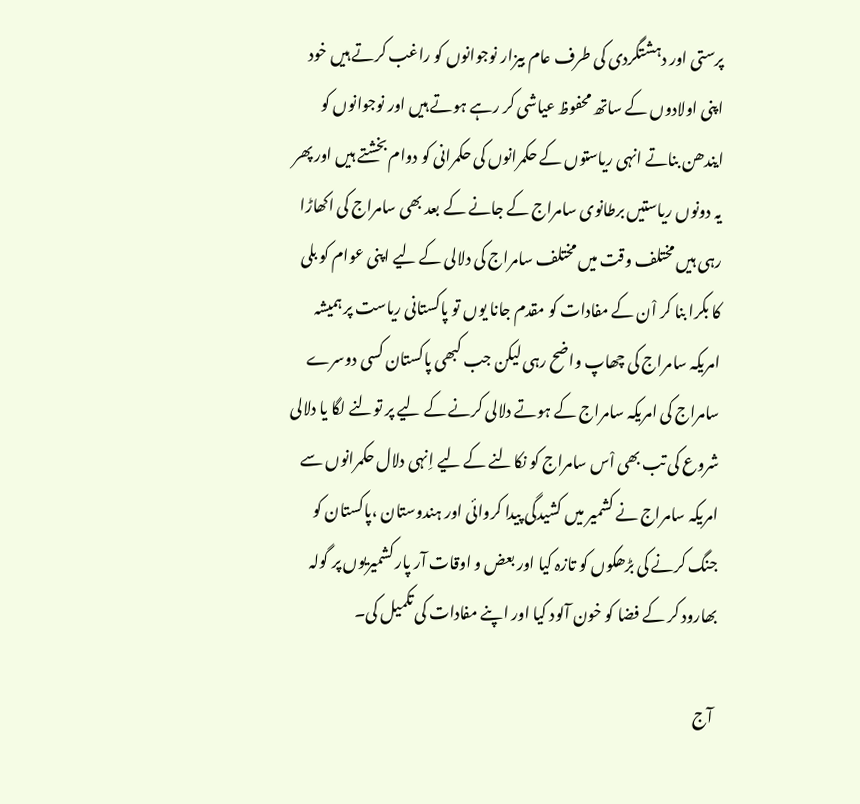پرستی اور دہشتگردی کی طرف عام بیزار نوجوانوں کو راغب کرتے ہیں خود اپنی اولادوں کے ساتھ محفوظ عیاشی کر رہے ہوتے ہیں اور نوجوانوں کو ایندھن بناتے انہی ریاستوں کے حکمرانوں کی حکمرانی کو دوام بخشتے ہیں اور پھر یہ دونوں ریاستیں برطانوی سامراج کے جانے کے بعد بھی سامراج کی اکھاڑا رہی ہیں مختلف وقت میں مختلف سامراج کی دلالی کے لیے اپنی عوام کو بلی کا بکرا بنا کر اْن کے مفادات کو مقدم جانا یوں تو پاکستانی ریاست پر ہمیشہ امریکہ سامراج کی چھاپ واضح رہی لیکن جب کبھی پاکستان کسی دوسرے سامراج کی امریکہ سامراج کے ہوتے دلالی کرنے کے لیے پر تولنے لگا یا دلالی شروع کی تب بھی اْس سامراج کو نکالنے کے لیے اِنہی دلال حکمرانوں سے امریکہ سامراج نے کشمیر میں کشیدگی پیدا کروائی اور ہندوستان ،پاکستان کو جنگ کرنے کی بڑھکوں کو تازہ کیا اور بعض و اوقات آر پار کشمیریوں پر گولہ بھارود کر کے فضا کو خون آلود کیا اور اپنے مفادات کی تکمیل کی۔

 آج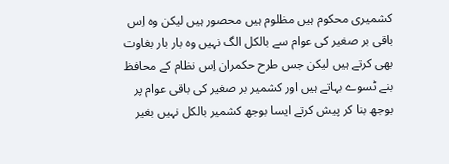کشمیری محکوم ہیں مظلوم ہیں محصور ہیں لیکن وہ اِس باقی بر صغیر کی عوام سے بالکل الگ نہیں وہ بار بار بغاوت بھی کرتے ہیں لیکن جس طرح حکمران اِس نظام کے محافظ بنے ٹسوے بہاتے ہیں اور کشمیر بر صغیر کی باقی عوام پر بوجھ بنا کر پیش کرتے ایسا بوجھ کشمیر بالکل نہیں بغیر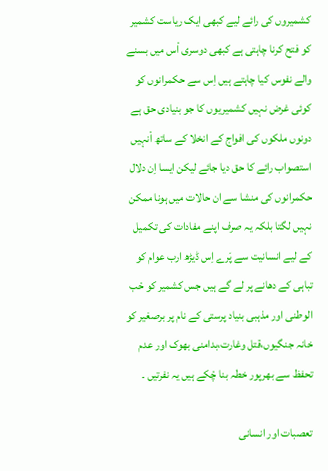کشمیروں کی رائے لیے کبھی ایک ریاست کشمیر کو فتح کرنا چاہتی ہے کبھی دوسری اْس میں بسنے والے نفوس کیا چاہتے ہیں اِس سے حکمرانوں کو کوئی غرض نہیں کشمیریوں کا جو بنیادی حق ہے دونوں ملکوں کی افواج کے انخلا کے ساتھ اْنہیں استصواب رائے کا حق دیا جائے لیکن ایسا اِن دلال حکمرانوں کی منشا سے ان حالات میں ہونا ممکن نہیں لگتا بلکہ یہ صرف اپنے مفادات کی تکمیل کے لیے انسانیت سے پَرے اِس ڈیڑھ ارب عوام کو تباہی کے دھانے پر لے گے ہیں جس کشمیر کو حْب الوطنی اور مذہبی بنیاد پرستی کے نام پر برصغیر کو خانہ جنگیوں،قتل وغارت،بدامنی بھوک اور عدم تحفظ سے بھرپور خطہ بنا چْکے ہیں یہ نفرتیں ۔

تعصبات اور انسانی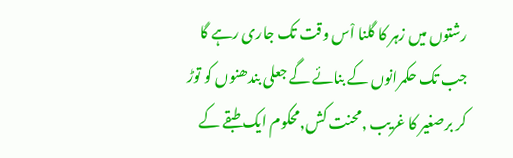رشتوں میں زہر کا گلنا اْس وقت تک جاری رہے گا جب تک حکمرانوں کے بنائے گے جعلی بندھنوں کو توڑ کر برصغیر کا غریب ,محنت کش,محکوم ایک طبقے کے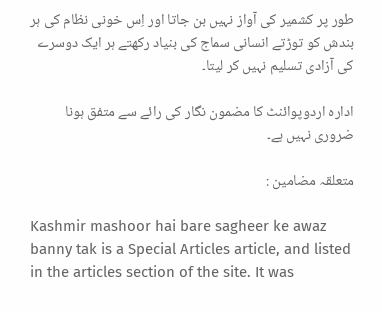طور پر کشمیر کی آواز نہیں بن جاتا اور اِس خونی نظام کی ہر بندش کو توڑتے انسانی سماج کی بنیاد رکھتے ہر ایک دوسرے کی آزادی تسلیم نہیں کر لیتا۔

ادارہ اردوپوائنٹ کا مضمون نگار کی رائے سے متفق ہونا ضروری نہیں ہے۔

متعلقہ مضامین :

Kashmir mashoor hai bare sagheer ke awaz banny tak is a Special Articles article, and listed in the articles section of the site. It was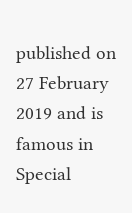published on 27 February 2019 and is famous in Special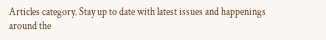Articles category. Stay up to date with latest issues and happenings around the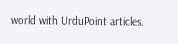world with UrduPoint articles.